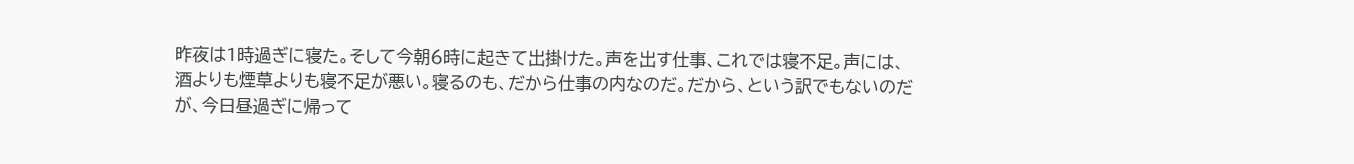昨夜は1時過ぎに寝た。そして今朝6時に起きて出掛けた。声を出す仕事、これでは寝不足。声には、酒よりも煙草よりも寝不足が悪い。寝るのも、だから仕事の内なのだ。だから、という訳でもないのだが、今日昼過ぎに帰って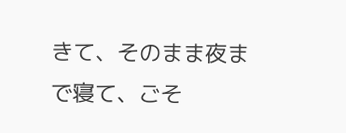きて、そのまま夜まで寝て、ごそ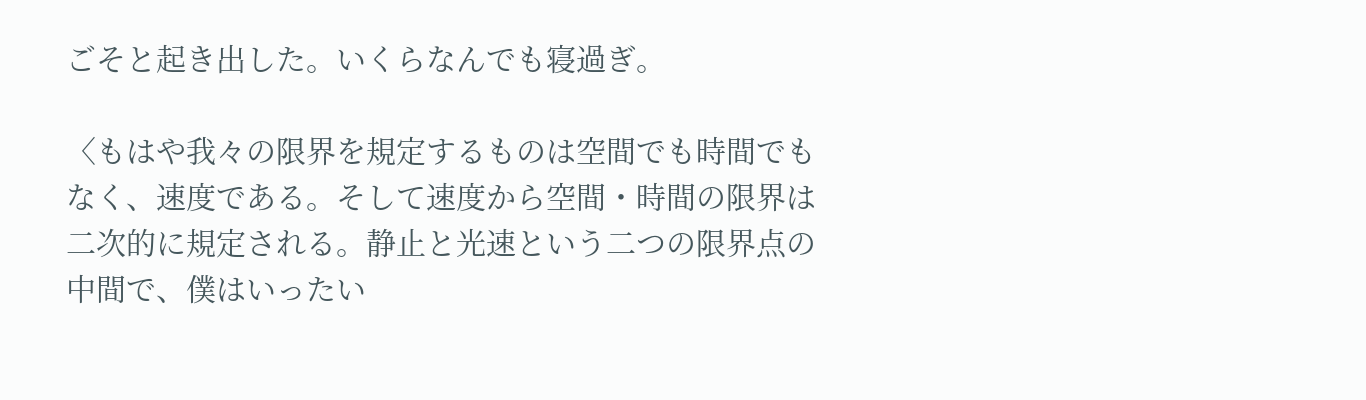ごそと起き出した。いくらなんでも寝過ぎ。

〈もはや我々の限界を規定するものは空間でも時間でもなく、速度である。そして速度から空間・時間の限界は二次的に規定される。静止と光速という二つの限界点の中間で、僕はいったい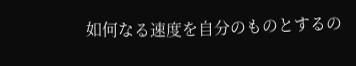如何なる速度を自分のものとするの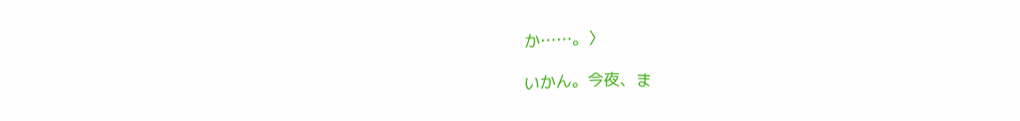か……。〉

いかん。今夜、ま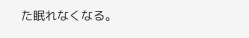た眠れなくなる。